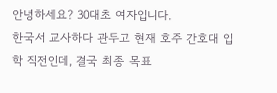안녕하세요? 30대초 여자입니다.
한국서 교사하다 관두고 현재 호주 간호대 입학 직전인데, 결국 최종 목표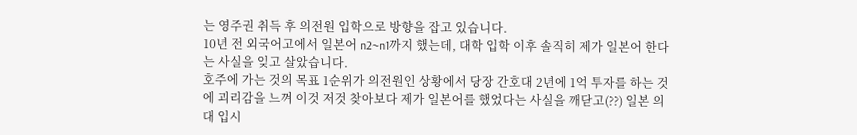는 영주권 취득 후 의전원 입학으로 방향을 잡고 있습니다.
10년 전 외국어고에서 일본어 n2~n1까지 했는데, 대학 입학 이후 솔직히 제가 일본어 한다는 사실을 잊고 살았습니다.
호주에 가는 것의 목표 1순위가 의전원인 상황에서 당장 간호대 2년에 1억 투자를 하는 것에 괴리감을 느껴 이것 저것 찾아보다 제가 일본어를 했었다는 사실을 깨닫고(??) 일본 의대 입시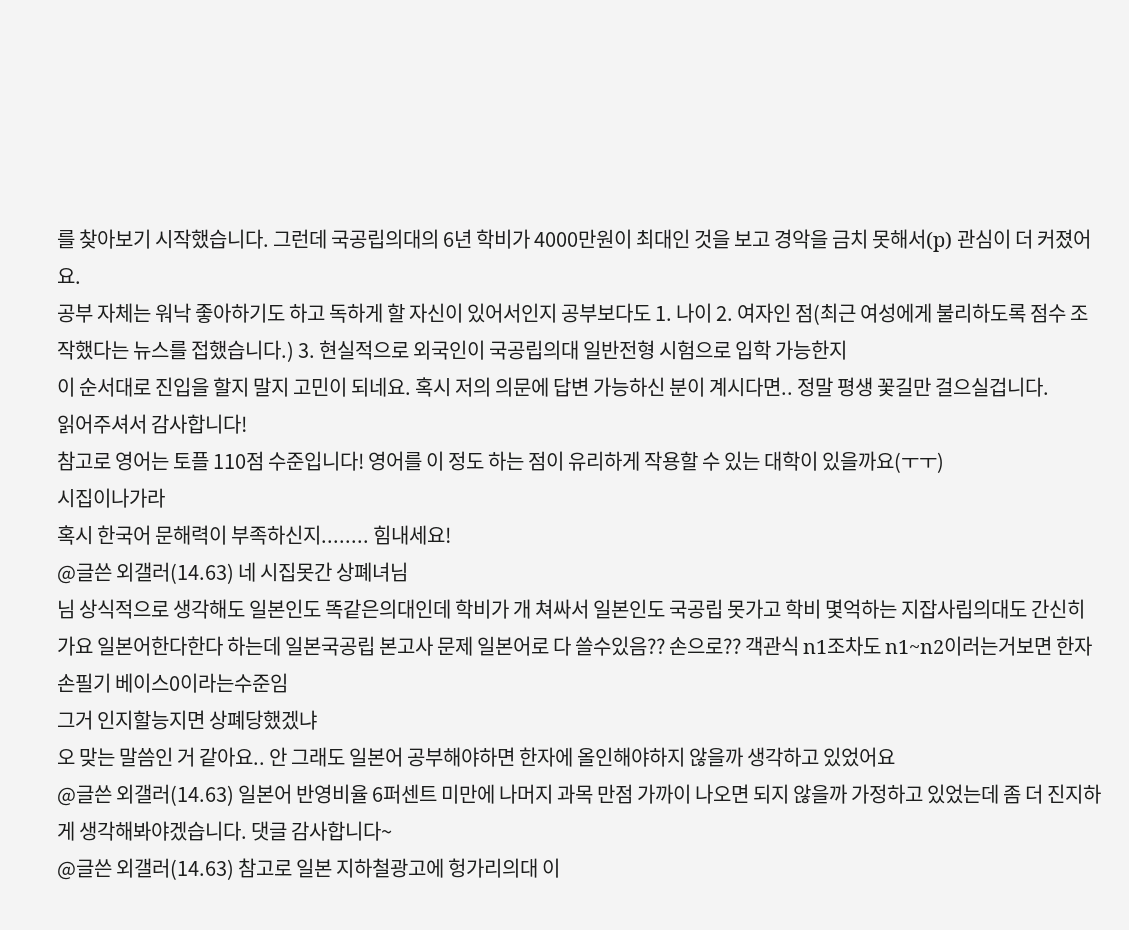를 찾아보기 시작했습니다. 그런데 국공립의대의 6년 학비가 4000만원이 최대인 것을 보고 경악을 금치 못해서(p) 관심이 더 커졌어요.
공부 자체는 워낙 좋아하기도 하고 독하게 할 자신이 있어서인지 공부보다도 1. 나이 2. 여자인 점(최근 여성에게 불리하도록 점수 조작했다는 뉴스를 접했습니다.) 3. 현실적으로 외국인이 국공립의대 일반전형 시험으로 입학 가능한지
이 순서대로 진입을 할지 말지 고민이 되네요. 혹시 저의 의문에 답변 가능하신 분이 계시다면.. 정말 평생 꽃길만 걸으실겁니다.
읽어주셔서 감사합니다!
참고로 영어는 토플 110점 수준입니다! 영어를 이 정도 하는 점이 유리하게 작용할 수 있는 대학이 있을까요(ㅜㅜ)
시집이나가라
혹시 한국어 문해력이 부족하신지........ 힘내세요!
@글쓴 외갤러(14.63) 네 시집못간 상폐녀님
님 상식적으로 생각해도 일본인도 똑같은의대인데 학비가 개 쳐싸서 일본인도 국공립 못가고 학비 몇억하는 지잡사립의대도 간신히가요 일본어한다한다 하는데 일본국공립 본고사 문제 일본어로 다 쓸수있음?? 손으로?? 객관식 n1조차도 n1~n2이러는거보면 한자 손필기 베이스0이라는수준임
그거 인지할능지면 상폐당했겠냐
오 맞는 말씀인 거 같아요.. 안 그래도 일본어 공부해야하면 한자에 올인해야하지 않을까 생각하고 있었어요
@글쓴 외갤러(14.63) 일본어 반영비율 6퍼센트 미만에 나머지 과목 만점 가까이 나오면 되지 않을까 가정하고 있었는데 좀 더 진지하게 생각해봐야겠습니다. 댓글 감사합니다~
@글쓴 외갤러(14.63) 참고로 일본 지하철광고에 헝가리의대 이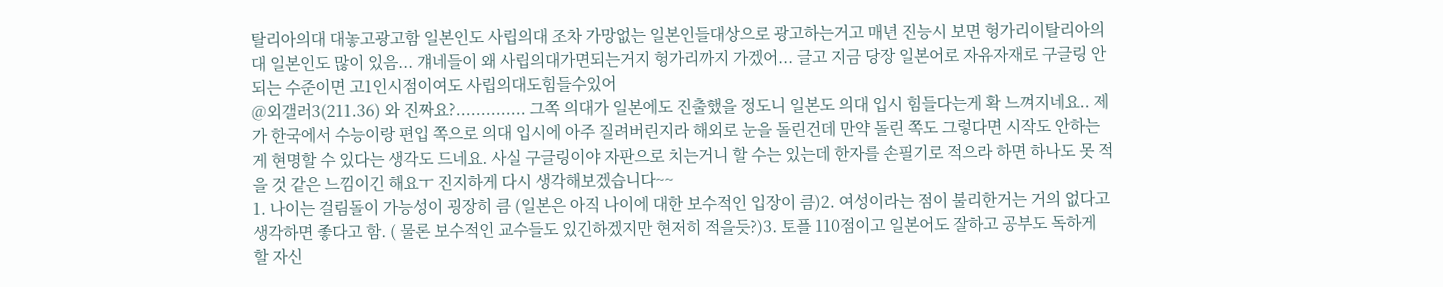탈리아의대 대놓고광고함 일본인도 사립의대 조차 가망없는 일본인들대상으로 광고하는거고 매년 진능시 보면 헝가리이탈리아의대 일본인도 많이 있음... 걔네들이 왜 사립의대가면되는거지 헝가리까지 가겠어... 글고 지금 당장 일본어로 자유자재로 구글링 안되는 수준이면 고1인시점이여도 사립의대도힘들수있어
@외갤러3(211.36) 와 진짜요?.............. 그쪽 의대가 일본에도 진출했을 정도니 일본도 의대 입시 힘들다는게 확 느껴지네요.. 제가 한국에서 수능이랑 편입 쪽으로 의대 입시에 아주 질려버린지라 해외로 눈을 돌린건데 만약 돌린 쪽도 그렇다면 시작도 안하는게 현명할 수 있다는 생각도 드네요. 사실 구글링이야 자판으로 치는거니 할 수는 있는데 한자를 손필기로 적으라 하면 하나도 못 적을 것 같은 느낌이긴 해요ㅜ 진지하게 다시 생각해보겠습니다~~
1. 나이는 걸림돌이 가능성이 굉장히 큼 (일본은 아직 나이에 대한 보수적인 입장이 큼)2. 여성이라는 점이 불리한거는 거의 없다고 생각하면 좋다고 함. ( 물론 보수적인 교수들도 있긴하겠지만 현저히 적을듯?)3. 토플 110점이고 일본어도 잘하고 공부도 독하게 할 자신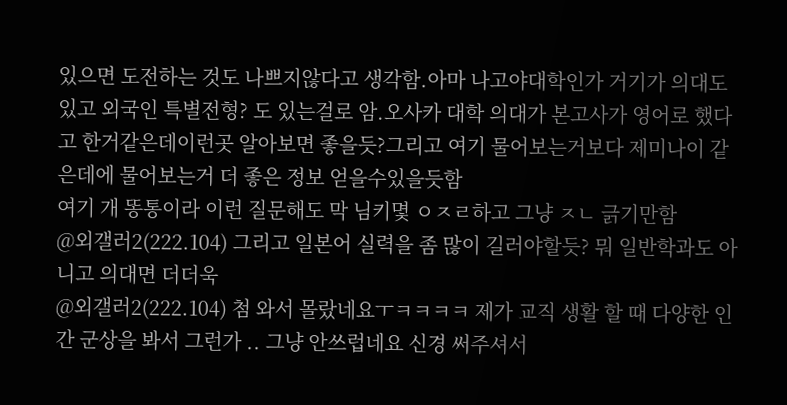있으면 도전하는 것도 나쁘지않다고 생각함.아마 나고야대학인가 거기가 의대도 있고 외국인 특별전형? 도 있는걸로 암.오사카 대학 의대가 본고사가 영어로 했다고 한거같은데이런곳 알아보면 좋을듯?그리고 여기 물어보는거보다 제미나이 같은데에 물어보는거 더 좋은 정보 얻을수있을듯함
여기 개 똥통이라 이런 질문해도 막 님키몇 ㅇㅈㄹ하고 그냥 ㅈㄴ 긁기만함
@외갤러2(222.104) 그리고 일본어 실력을 좀 많이 길러야할듯? 뭐 일반학과도 아니고 의대면 더더욱
@외갤러2(222.104) 첨 와서 몰랐네요ㅜㅋㅋㅋㅋ 제가 교직 생활 할 때 다양한 인간 군상을 봐서 그런가 .. 그냥 안쓰럽네요 신경 써주셔서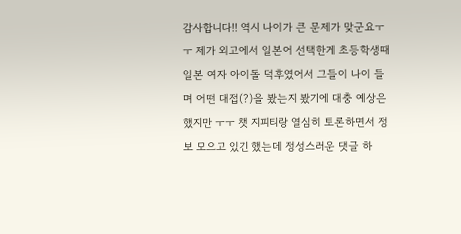감사합니다!! 역시 나이가 큰 문제가 맞군요ㅜㅜ 제가 외고에서 일본어 선택한게 초등학생때 일본 여자 아이돌 덕후였어서 그들이 나이 들며 어떤 대접(?)을 봤는지 봤기에 대충 예상은 했지만 ㅜㅜ 챗 지피티랑 열심히 토론하면서 정보 모으고 있긴 했는데 정성스러운 댓글 하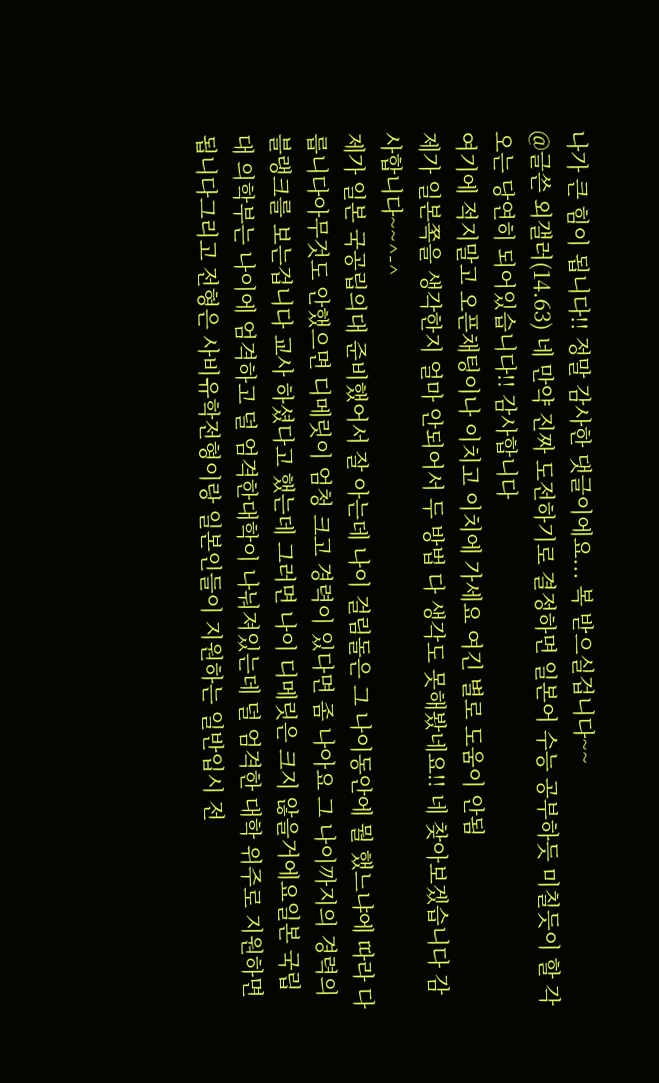나가 큰 힘이 됩니다!! 정말 감사한 댓글이에요... 복 받으실겁니다~~
@글쓴 외갤러(14.63) 네 만약 진짜 도전하기로 결정하면 일본어 수능 공부하듯 미칠듯이 할 각오는 당연히 되어있습니다!! 감사합니다
여기에 적지말고 오픈채팅이나 이치고 이치에 가세요 여긴 별로 도움이 안됨
제가 일본쪽을 생각한지 얼마 안되어서 두 방법 다 생각도 못해봤네요!! 네 찾아보겠습니다 감사합니다~~^-^
제가 일본 국공립의대 준비했어서 잘 아는데 나이 걸림돌은 그 나이동안에 뭘 했느냐에 따라 다릅니다아무것도 안했으면 디메릿이 엄청 크고 경력이 있다면 좀 나아요 그 나이까지의 경력의 블랭크를 보는겁니다 교사 하셨다고 했는데 그러면 나이 디메릿은 크지 않을거에요일본 국립대 의학부는 나이에 엄격하고 덜 엄격한대학이 나눠져있는데 덜 엄격한 대학 위주로 지원하면 됩니다그리고 전형은 사비유학전형이랑 일본인들이 지원하는 일반입시 전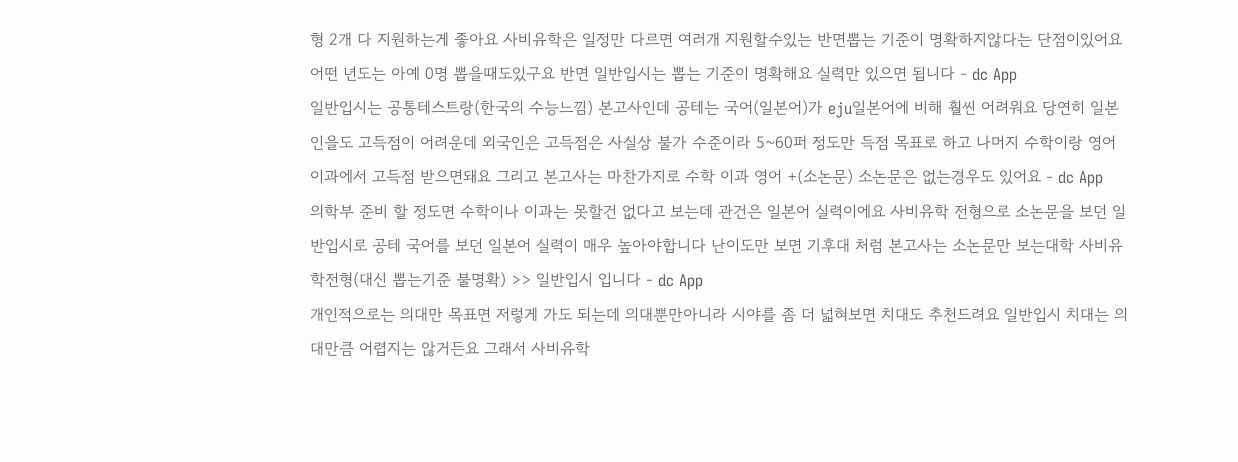형 2개 다 지원하는게 좋아요 사비유학은 일정만 다르면 여러개 지원할수있는 반면뽑는 기준이 명확하지않다는 단점이있어요 어떤 년도는 아예 0명 뽑을때도있구요 반면 일반입시는 뽑는 기준이 명확해요 실력만 있으면 됩니다 - dc App
일반입시는 공통테스트랑(한국의 수능느낌) 본고사인데 공테는 국어(일본어)가 eju일본어에 비해 훨씬 어려워요 당연히 일본인을도 고득점이 어려운데 외국인은 고득점은 사실상 불가 수준이라 5~60퍼 정도만 득점 목표로 하고 나머지 수학이랑 영어 이과에서 고득점 받으면돼요 그리고 본고사는 마찬가지로 수학 이과 영어 +(소논문) 소논문은 없는경우도 있어요 - dc App
의학부 준비 할 정도면 수학이나 이과는 못할건 없다고 보는데 관건은 일본어 실력이에요 사비유학 전형으로 소논문을 보던 일반입시로 공테 국어를 보던 일본어 실력이 매우 높아야합니다 난이도만 보면 기후대 처럼 본고사는 소논문만 보는대학 사비유학전형(대신 뽑는기준 불명확) >> 일반입시 입니다 - dc App
개인적으로는 의대만 목표면 저렇게 가도 되는데 의대뿐만아니라 시야를 좀 더 넓혀보면 치대도 추천드려요 일반입시 치대는 의대만큼 어렵지는 않거든요 그래서 사비유학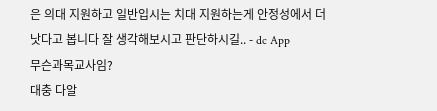은 의대 지원하고 일반입시는 치대 지원하는게 안정성에서 더 낫다고 봅니다 잘 생각해보시고 판단하시길.. - dc App
무슨과목교사임?
대충 다알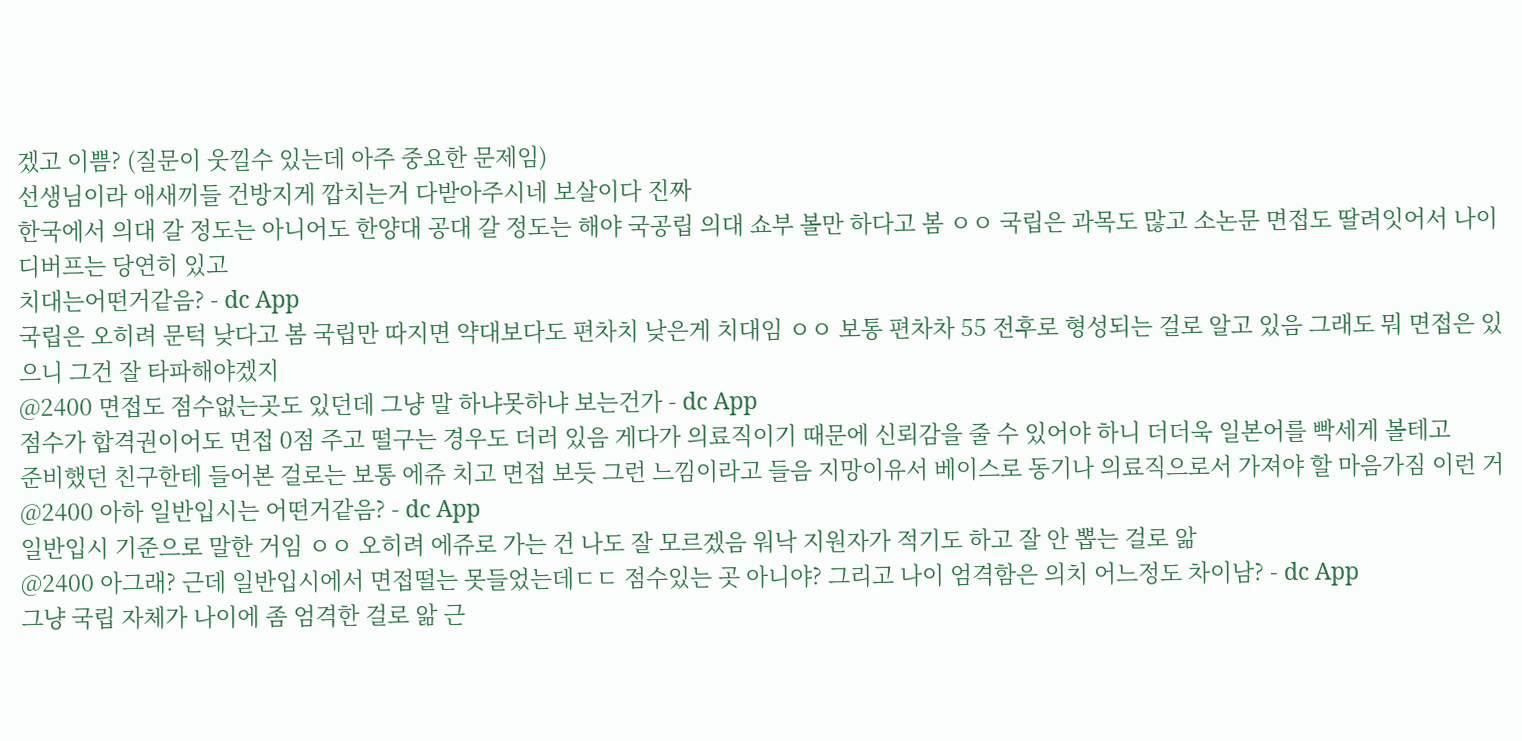겠고 이쁨? (질문이 웃낄수 있는데 아주 중요한 문제임)
선생님이라 애새끼들 건방지게 깝치는거 다받아주시네 보살이다 진짜
한국에서 의대 갈 정도는 아니어도 한양대 공대 갈 정도는 해야 국공립 의대 쇼부 볼만 하다고 봄 ㅇㅇ 국립은 과목도 많고 소논문 면접도 딸려잇어서 나이 디버프는 당연히 있고
치대는어떤거같음? - dc App
국립은 오히려 문턱 낮다고 봄 국립만 따지면 약대보다도 편차치 낮은게 치대임 ㅇㅇ 보통 편차차 55 전후로 형성되는 걸로 알고 있음 그래도 뭐 면접은 있으니 그건 잘 타파해야겠지
@2400 면접도 점수없는곳도 있던데 그냥 말 하냐못하냐 보는건가 - dc App
점수가 합격권이어도 면접 0점 주고 떨구는 경우도 더러 있음 게다가 의료직이기 때문에 신뢰감을 줄 수 있어야 하니 더더욱 일본어를 빡세게 볼테고
준비했던 친구한테 들어본 걸로는 보통 에쥬 치고 면접 보듯 그런 느낌이라고 들음 지망이유서 베이스로 동기나 의료직으로서 가져야 할 마음가짐 이런 거
@2400 아하 일반입시는 어떤거같음? - dc App
일반입시 기준으로 말한 거임 ㅇㅇ 오히려 에쥬로 가는 건 나도 잘 모르겠음 워낙 지원자가 적기도 하고 잘 안 뽑는 걸로 앎
@2400 아그래? 근데 일반입시에서 면접떨는 못들었는데ㄷㄷ 점수있는 곳 아니야? 그리고 나이 엄격함은 의치 어느정도 차이남? - dc App
그냥 국립 자체가 나이에 좀 엄격한 걸로 앎 근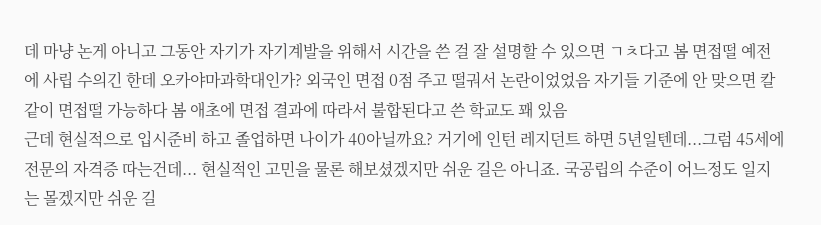데 마냥 논게 아니고 그동안 자기가 자기계발을 위해서 시간을 쓴 걸 잘 설명할 수 있으면 ㄱㅊ다고 봄 면접떨 예전에 사립 수의긴 한데 오카야마과학대인가? 외국인 면접 0점 주고 떨궈서 논란이었었음 자기들 기준에 안 맞으면 칼 같이 면접떨 가능하다 봄 애초에 면접 결과에 따라서 불합된다고 쓴 학교도 꽤 있음
근데 현실적으로 입시준비 하고 졸업하면 나이가 40아닐까요? 거기에 인턴 레지던트 하면 5년일텐데...그럼 45세에 전문의 자격증 따는건데... 현실적인 고민을 물론 해보셨겠지만 쉬운 길은 아니죠. 국공립의 수준이 어느정도 일지는 몰겠지만 쉬운 길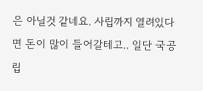은 아닐것 같네요. 사립까지 열려있다면 돈이 많이 들어갈테고.. 일단 국공립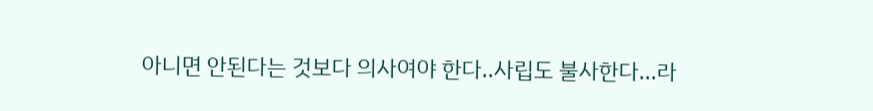아니면 안된다는 것보다 의사여야 한다..사립도 불사한다...라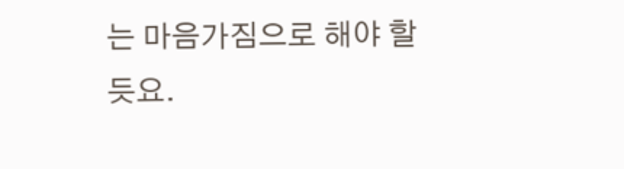는 마음가짐으로 해야 할듯요.